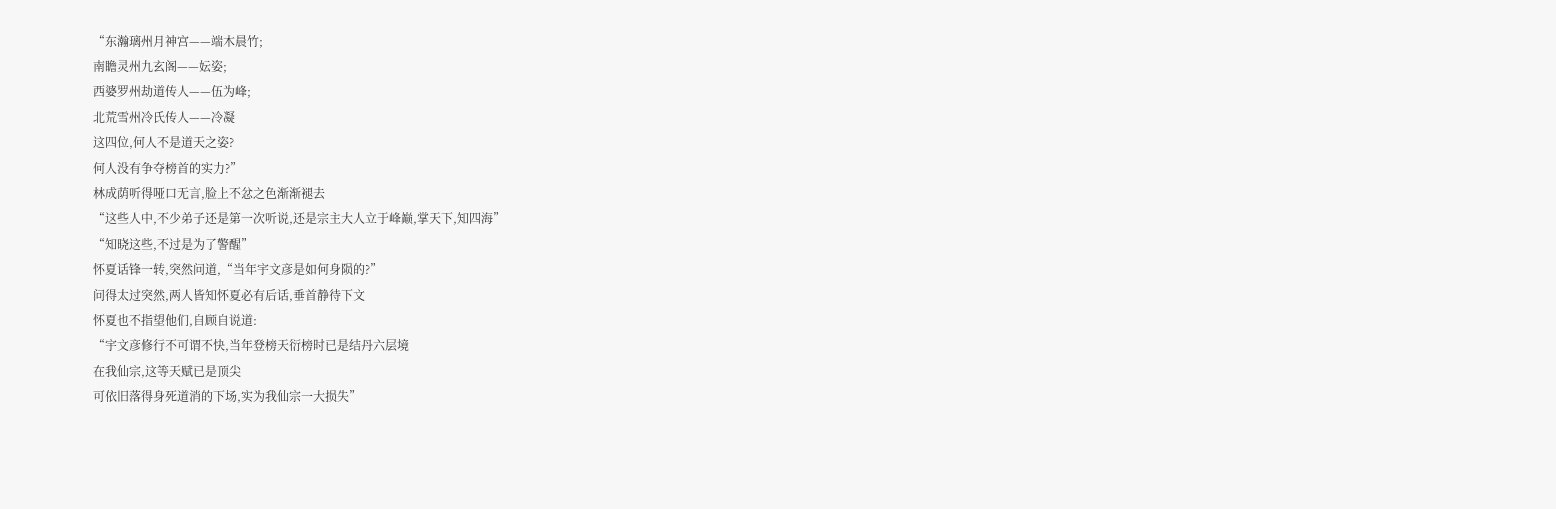“东瀚璃州月神宫——端木晨竹;
南瞻灵州九玄阁——妘姿;
西婆罗州劫道传人——伍为峰;
北荒雪州冷氏传人——冷凝
这四位,何人不是道天之姿?
何人没有争夺榜首的实力?”
林成荫听得哑口无言,脸上不忿之色渐渐褪去
“这些人中,不少弟子还是第一次听说,还是宗主大人立于峰巅,掌天下,知四海”
“知晓这些,不过是为了警醒”
怀夏话锋一转,突然问道,“当年宇文彦是如何身陨的?”
问得太过突然,两人皆知怀夏必有后话,垂首静待下文
怀夏也不指望他们,自顾自说道:
“宇文彦修行不可谓不快,当年登榜天衍榜时已是结丹六层境
在我仙宗,这等天赋已是顶尖
可依旧落得身死道消的下场,实为我仙宗一大损失”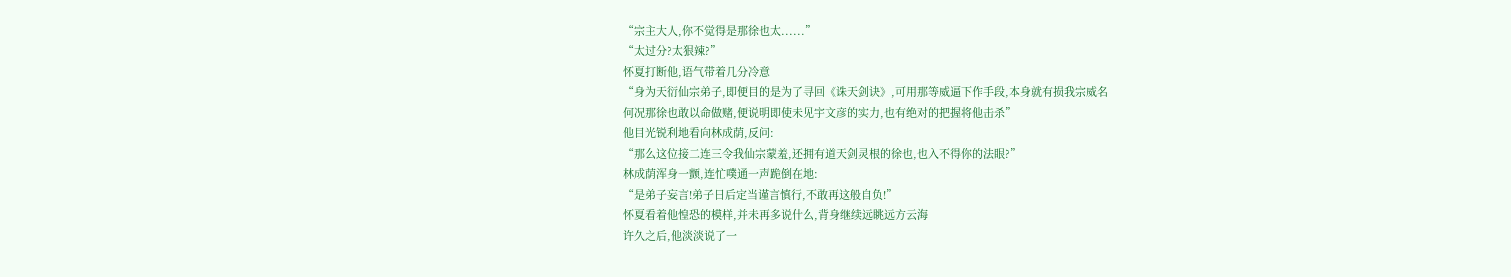“宗主大人,你不觉得是那徐也太......”
“太过分?太狠辣?”
怀夏打断他,语气带着几分冷意
“身为天衍仙宗弟子,即便目的是为了寻回《诛天剑诀》,可用那等威逼下作手段,本身就有损我宗威名
何况那徐也敢以命做赌,便说明即使未见宇文彦的实力,也有绝对的把握将他击杀”
他目光锐利地看向林成荫,反问:
“那么这位接二连三令我仙宗蒙羞,还拥有道天剑灵根的徐也,也入不得你的法眼?”
林成荫浑身一颤,连忙噗通一声跪倒在地:
“是弟子妄言!弟子日后定当谨言慎行,不敢再这般自负!”
怀夏看着他惶恐的模样,并未再多说什么,背身继续远眺远方云海
许久之后,他淡淡说了一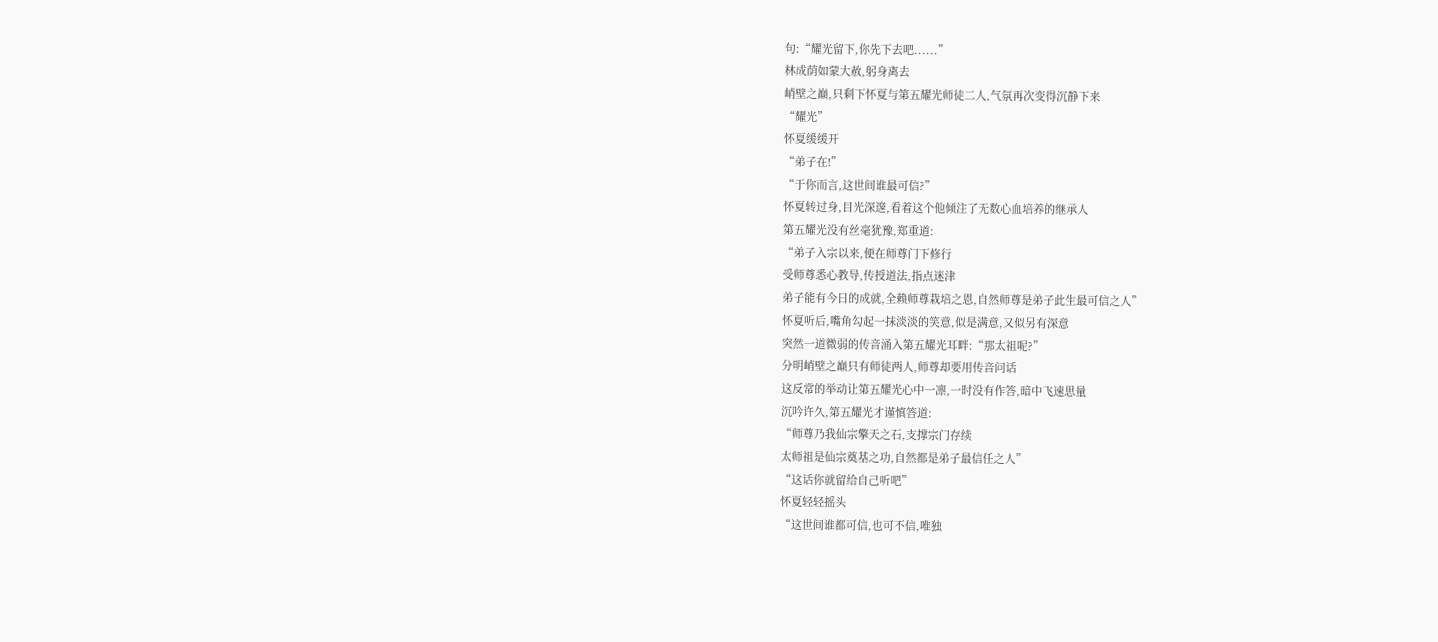句:“耀光留下,你先下去吧......”
林成荫如蒙大赦,躬身离去
峭壁之巅,只剩下怀夏与第五耀光师徒二人,气氛再次变得沉静下来
“耀光”
怀夏缓缓开
“弟子在!”
“于你而言,这世间谁最可信?”
怀夏转过身,目光深邃,看着这个他倾注了无数心血培养的继承人
第五耀光没有丝毫犹豫,郑重道:
“弟子入宗以来,便在师尊门下修行
受师尊悉心教导,传授道法,指点迷津
弟子能有今日的成就,全赖师尊栽培之恩,自然师尊是弟子此生最可信之人”
怀夏听后,嘴角勾起一抹淡淡的笑意,似是满意,又似另有深意
突然一道微弱的传音涌入第五耀光耳畔:“那太祖呢?”
分明峭壁之巅只有师徒两人,师尊却要用传音问话
这反常的举动让第五耀光心中一凛,一时没有作答,暗中飞速思量
沉吟许久,第五耀光才谨慎答道:
“师尊乃我仙宗擎天之石,支撑宗门存续
太师祖是仙宗奠基之功,自然都是弟子最信任之人”
“这话你就留给自己听吧”
怀夏轻轻摇头
“这世间谁都可信,也可不信,唯独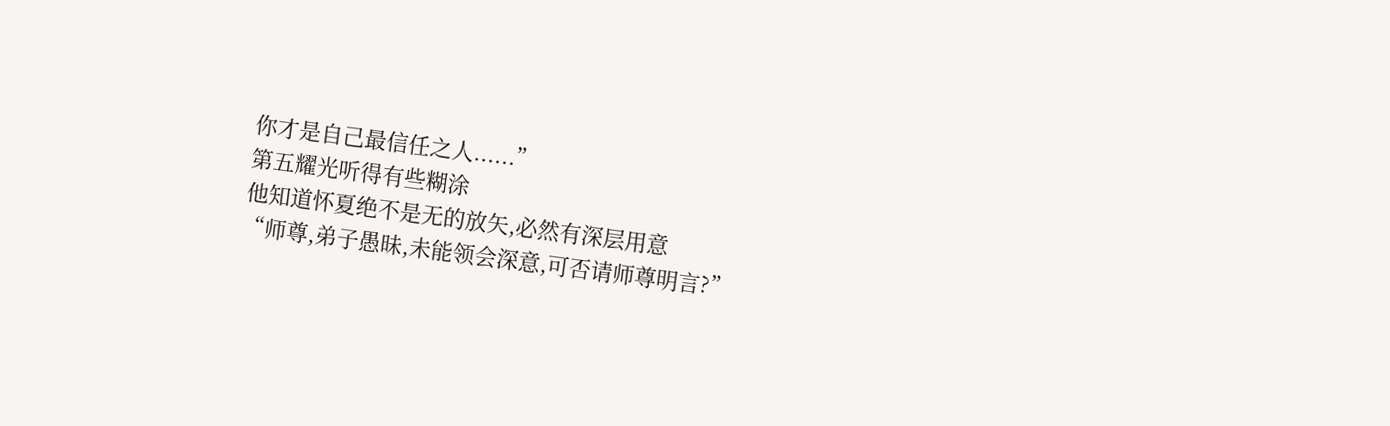你才是自己最信任之人......”
第五耀光听得有些糊涂
他知道怀夏绝不是无的放矢,必然有深层用意
“师尊,弟子愚昧,未能领会深意,可否请师尊明言?”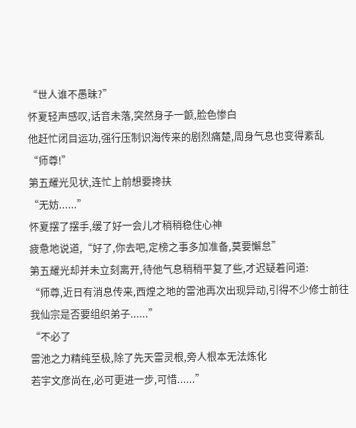“世人谁不愚昧?”
怀夏轻声感叹,话音未落,突然身子一颤,脸色惨白
他赶忙闭目运功,强行压制识海传来的剧烈痛楚,周身气息也变得紊乱
“师尊!”
第五耀光见状,连忙上前想要搀扶
“无妨......”
怀夏摆了摆手,缓了好一会儿才稍稍稳住心神
疲惫地说道,“好了,你去吧,定榜之事多加准备,莫要懈怠”
第五耀光却并未立刻离开,待他气息稍稍平复了些,才迟疑着问道:
“师尊,近日有消息传来,西煌之地的雷池再次出现异动,引得不少修士前往
我仙宗是否要组织弟子......”
“不必了
雷池之力精纯至极,除了先天雷灵根,旁人根本无法炼化
若宇文彦尚在,必可更进一步,可惜......”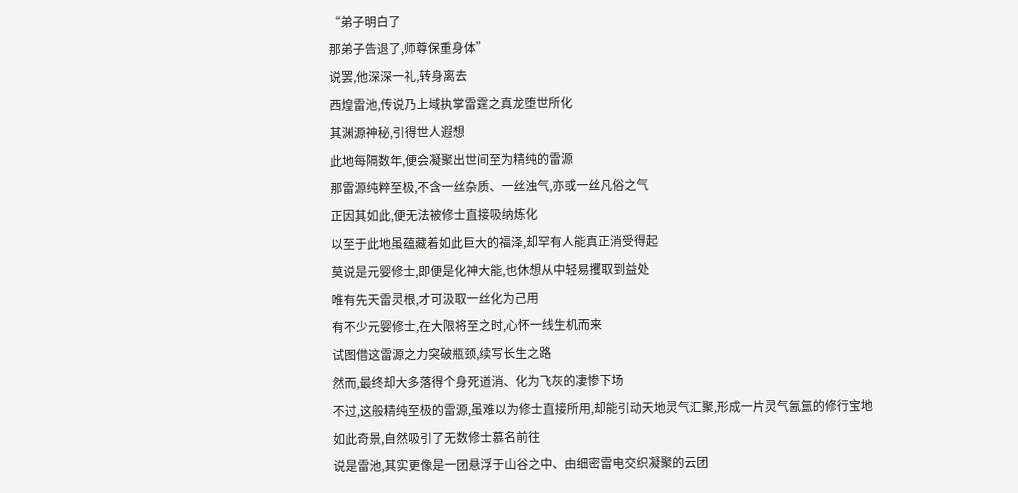“弟子明白了
那弟子告退了,师尊保重身体”
说罢,他深深一礼,转身离去
西煌雷池,传说乃上域执掌雷霆之真龙堕世所化
其渊源神秘,引得世人遐想
此地每隔数年,便会凝聚出世间至为精纯的雷源
那雷源纯粹至极,不含一丝杂质、一丝浊气,亦或一丝凡俗之气
正因其如此,便无法被修士直接吸纳炼化
以至于此地虽蕴藏着如此巨大的福泽,却罕有人能真正消受得起
莫说是元婴修士,即便是化神大能,也休想从中轻易攫取到益处
唯有先天雷灵根,才可汲取一丝化为己用
有不少元婴修士,在大限将至之时,心怀一线生机而来
试图借这雷源之力突破瓶颈,续写长生之路
然而,最终却大多落得个身死道消、化为飞灰的凄惨下场
不过,这般精纯至极的雷源,虽难以为修士直接所用,却能引动天地灵气汇聚,形成一片灵气氤氲的修行宝地
如此奇景,自然吸引了无数修士慕名前往
说是雷池,其实更像是一团悬浮于山谷之中、由细密雷电交织凝聚的云团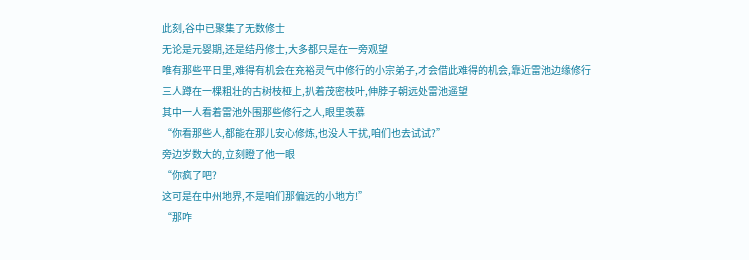此刻,谷中已聚集了无数修士
无论是元婴期,还是结丹修士,大多都只是在一旁观望
唯有那些平日里,难得有机会在充裕灵气中修行的小宗弟子,才会借此难得的机会,靠近雷池边缘修行
三人蹲在一棵粗壮的古树枝桠上,扒着茂密枝叶,伸脖子朝远处雷池遥望
其中一人看着雷池外围那些修行之人,眼里羡慕
“你看那些人,都能在那儿安心修炼,也没人干扰,咱们也去试试?”
旁边岁数大的,立刻瞪了他一眼
“你疯了吧?
这可是在中州地界,不是咱们那偏远的小地方!”
“那咋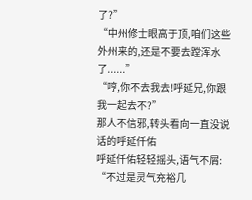了?”
“中州修士眼高于顶,咱们这些外州来的,还是不要去蹚浑水了......”
“哼,你不去我去!呼延兄,你跟我一起去不?”
那人不信邪,转头看向一直没说话的呼延仟佑
呼延仟佑轻轻摇头,语气不屑:
“不过是灵气充裕几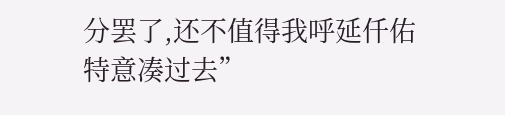分罢了,还不值得我呼延仟佑特意凑过去”